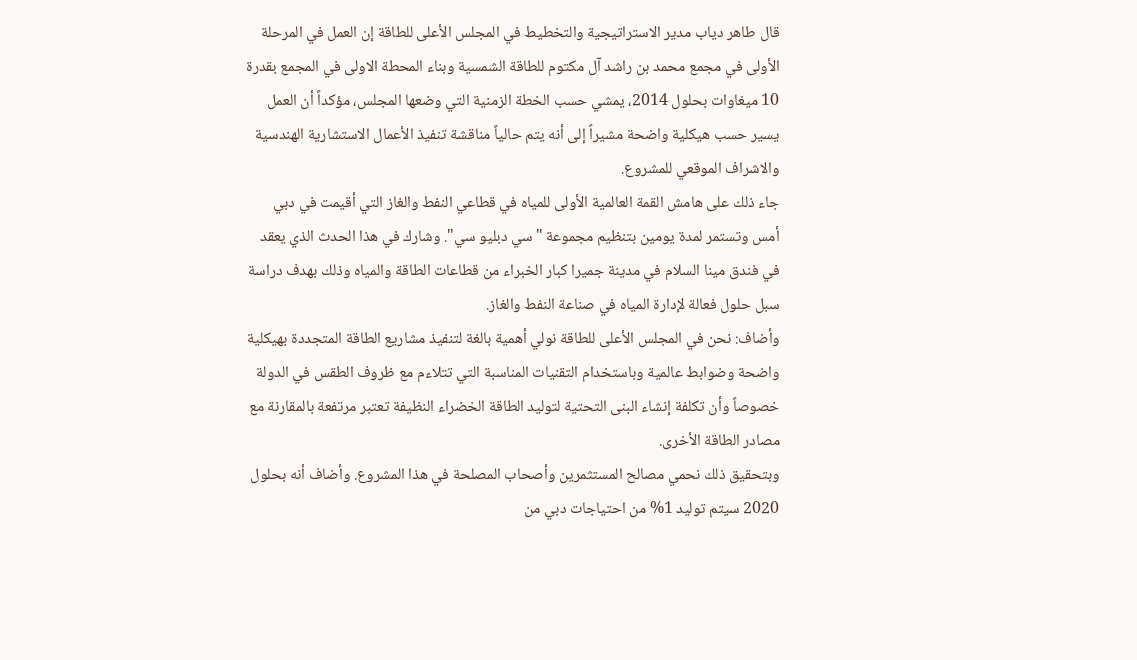قال طاهر دياب مدير الاستراتيجية والتخطيط في المجلس الأعلى للطاقة إن العمل في المرحلة الأولى في مجمع محمد بن راشد آل مكتوم للطاقة الشمسية وبناء المحطة الاولى في المجمع بقدرة 10 ميغاوات بحلول 2014، يمشي حسب الخطة الزمنية التي وضعها المجلس، مؤكداً أن العمل يسير حسب هيكلية واضحة مشيراً إلى أنه يتم حالياً مناقشة تنفيذ الأعمال الاستشارية الهندسية والاشراف الموقعي للمشروع.
جاء ذلك على هامش القمة العالمية الأولى للمياه في قطاعي النفط والغاز التي أقيمت في دبي أمس وتستمر لمدة يومين بتنظيم مجموعة "سي دبليو سي". وشارك في هذا الحدث الذي يعقد في فندق مينا السلام في مدينة جميرا كبار الخبراء من قطاعات الطاقة والمياه وذلك بهدف دراسة سبل حلول فعالة لإدارة المياه في صناعة النفط والغاز.
وأضاف: نحن في المجلس الأعلى للطاقة نولي أهمية بالغة لتنفيذ مشاريع الطاقة المتجددة بهيكلية واضحة وضوابط عالمية وباستخدام التقنيات المناسبة التي تتلاءم مع ظروف الطقس في الدولة خصوصاً وأن تكلفة إنشاء البنى التحتية لتوليد الطاقة الخضراء النظيفة تعتبر مرتفعة بالمقارنة مع مصادر الطاقة الأخرى.
وبتحقيق ذلك نحمي مصالح المستثمرين وأصحاب المصلحة في هذا المشروع. وأضاف أنه بحلول 2020 سيتم توليد 1% من احتياجات دبي من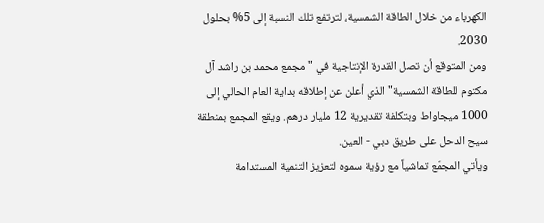الكهرباء من خلال الطاقة الشمسية، لترتفع تلك النسبة إلى 5% بحلول 2030.
ومن المتوقع أن تصل القدرة الإنتاجية في "مجمع محمد بن راشد آل مكتوم للطاقة الشمسية" الذي أعلن عن إطلاقه بداية العام الحالي إلى 1000 ميجاواط وبتكلفة تقديرية 12 مليار درهم. ويقع المجمع بمنطقة سيح الدحل على طريق دبي - العين.
ويأتي المجمّع تماشياً مع رؤية سموه لتعزيز التنمية المستدامة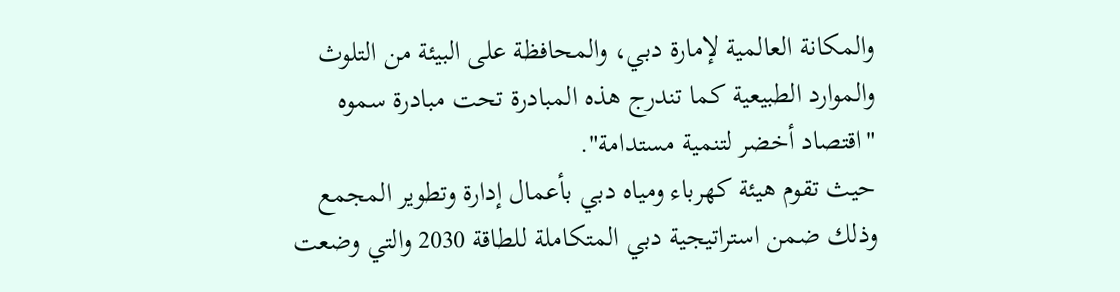والمكانة العالمية لإمارة دبي، والمحافظة على البيئة من التلوث والموارد الطبيعية كما تندرج هذه المبادرة تحت مبادرة سموه "اقتصاد أخضر لتنمية مستدامة".
حيث تقوم هيئة كهرباء ومياه دبي بأعمال إدارة وتطوير المجمع وذلك ضمن استراتيجية دبي المتكاملة للطاقة 2030 والتي وضعت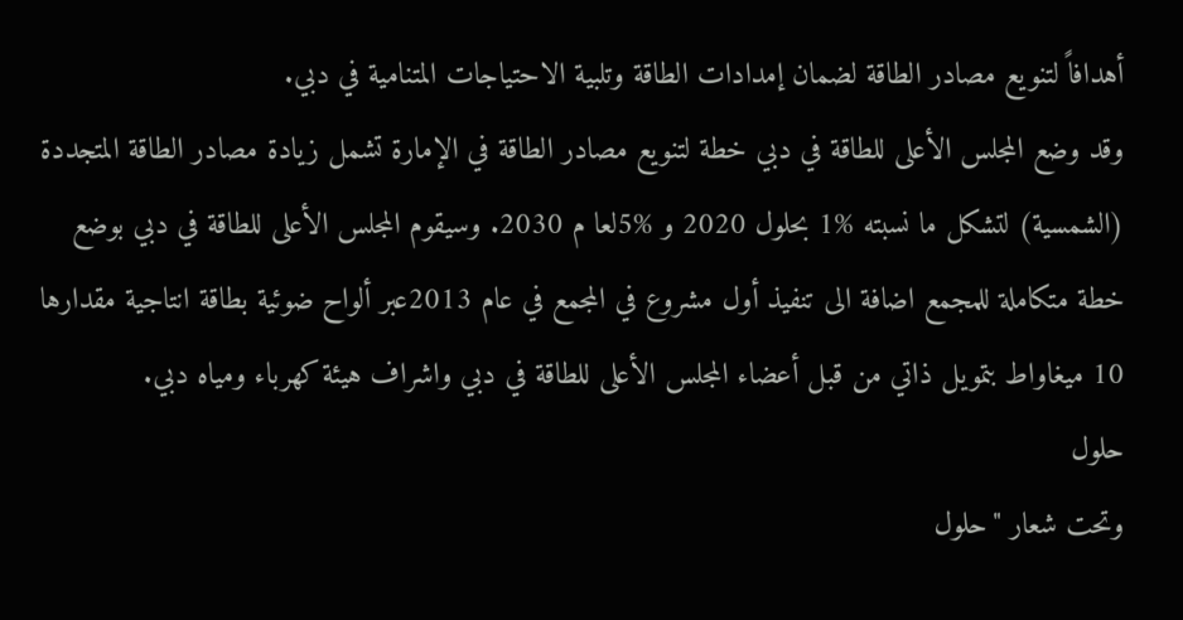أهدافاً لتنويع مصادر الطاقة لضمان إمدادات الطاقة وتلبية الاحتياجات المتنامية في دبي.
وقد وضع المجلس الأعلى للطاقة في دبي خطة لتنويع مصادر الطاقة في الإمارة تشمل زيادة مصادر الطاقة المتجددة (الشمسية) لتشكل ما نسبته %1 بحلول 2020 و %5لعا م 2030. وسيقوم المجلس الأعلى للطاقة في دبي بوضع خطة متكاملة للمجمع اضافة الى تنفيذ أول مشروع في المجمع في عام 2013عبر ألواح ضوئية بطاقة انتاجية مقدارها 10 ميغاواط بتمويل ذاتي من قبل أعضاء المجلس الأعلى للطاقة في دبي واشراف هيئة كهرباء ومياه دبي.
حلول
وتحت شعار "حلول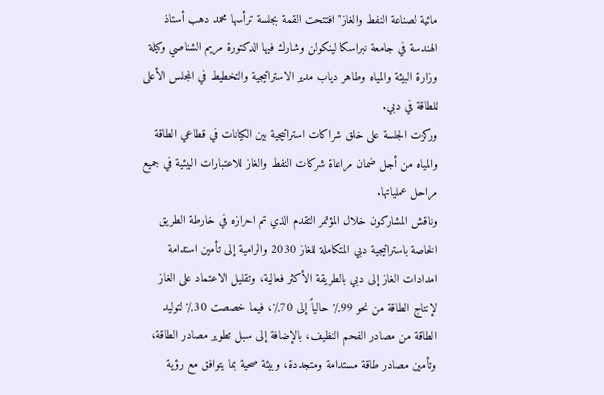مائية لصناعة النفط والغاز" افتتحت القمة بجلسة ترأسها محمد دهب أستاذ الهندسة في جامعة نبراسكا لينكولن وشارك فيها الدكتورة مريم الشناصي وكيلة وزارة البيئة والمياه وطاهر دياب مدير الاستراتيجية والتخطيط في المجلس الأعلى للطاقة في دبي.
وركزت الجلسة على خلق شراكات استراتيجية بين الكيانات في قطاعي الطاقة والمياه من أجل ضمان مراعاة شركات النفط والغاز للاعتبارات البيئية في جميع مراحل عملياتها.
وناقش المشاركون خلال المؤتمر التقدم الذي تم احرازه في خارطة الطريق الخاصة باستراتيجية دبي المتكاملة للغاز 2030 والرامية إلى تأمين استدامة امدادات الغاز إلى دبي بالطريقة الأكثر فعالية، وتقليل الاعتماد على الغاز لإنتاج الطاقة من نحو 99٪ حالياً إلى 70٪، فيما خصصت 30٪ لتوليد الطاقة من مصادر الفحم النظيف، بالإضافة إلى سبل تطوير مصادر الطاقة، وتأمين مصادر طاقة مستدامة ومتجددة، وبيئة صحية بما يتوافق مع رؤية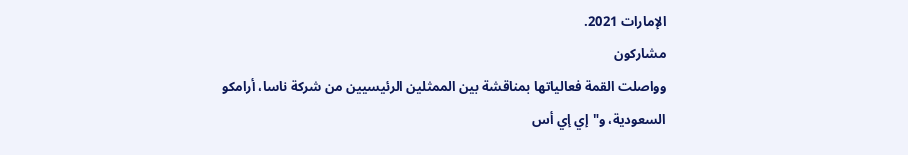الإمارات 2021.
مشاركون
وواصلت القمة فعالياتها بمناقشة بين الممثلين الرئيسيين من شركة ناسا، أرامكو السعودية، و"إي إي أس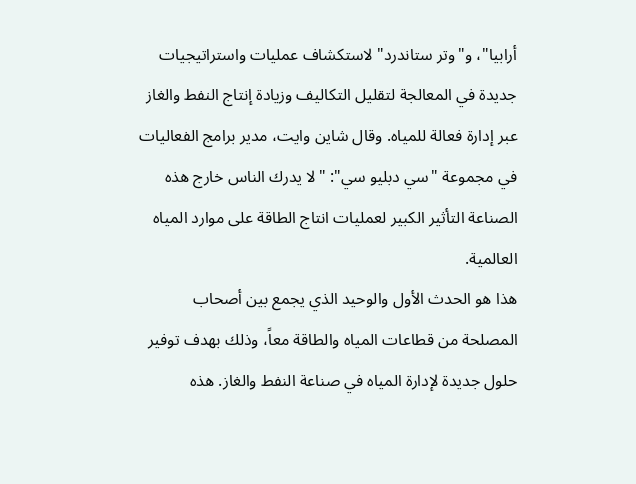أرابيا"، و"وتر ستاندرد" لاستكشاف عمليات واستراتيجيات جديدة في المعالجة لتقليل التكاليف وزيادة إنتاج النفط والغاز عبر إدارة فعالة للمياه. وقال شاين وايت، مدير برامج الفعاليات في مجموعة "سي دبليو سي": "لا يدرك الناس خارج هذه الصناعة التأثير الكبير لعمليات انتاج الطاقة على موارد المياه العالمية.
هذا هو الحدث الأول والوحيد الذي يجمع بين أصحاب المصلحة من قطاعات المياه والطاقة معاً، وذلك بهدف توفير حلول جديدة لإدارة المياه في صناعة النفط والغاز. هذه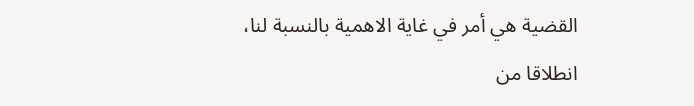القضية هي أمر في غاية الاهمية بالنسبة لنا، انطلاقا من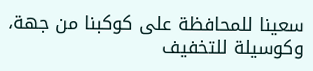سعينا للمحافظة على كوكبنا من جهة، وكوسيلة للتخفيف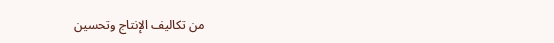من تكاليف الإنتاج وتحسين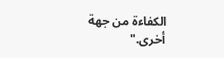الكفاءة من جهة أخرى."